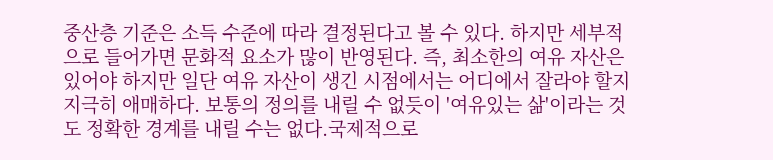중산층 기준은 소득 수준에 따라 결정된다고 볼 수 있다. 하지만 세부적으로 들어가면 문화적 요소가 많이 반영된다. 즉, 최소한의 여유 자산은 있어야 하지만 일단 여유 자산이 생긴 시점에서는 어디에서 잘라야 할지 지극히 애매하다. 보통의 정의를 내릴 수 없듯이 '여유있는 삶'이라는 것도 정확한 경계를 내릴 수는 없다.국제적으로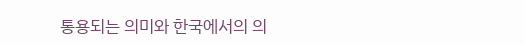통용되는 의미와 한국에서의 의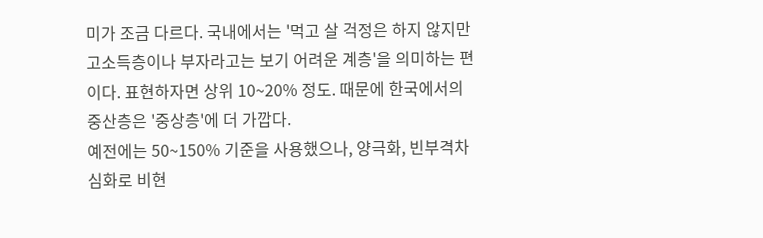미가 조금 다르다. 국내에서는 '먹고 살 걱정은 하지 않지만 고소득층이나 부자라고는 보기 어려운 계층'을 의미하는 편이다. 표현하자면 상위 10~20% 정도. 때문에 한국에서의 중산층은 '중상층'에 더 가깝다.
예전에는 50~150% 기준을 사용했으나, 양극화, 빈부격차 심화로 비현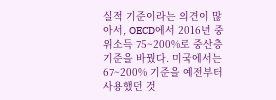실적 기준이라는 의견이 많아서, OECD에서 2016년 중위소득 75~200%로 중산층 기준을 바꿨다. 미국에서는 67~200% 기준을 예전부터 사용했던 것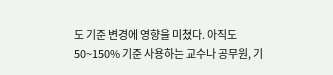도 기준 변경에 영향을 미쳤다. 아직도 50~150% 기준 사용하는 교수나 공무원, 기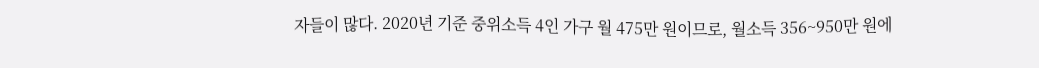자들이 많다. 2020년 기준 중위소득 4인 가구 월 475만 원이므로, 월소득 356~950만 원에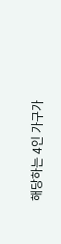해당하는 4인 가구가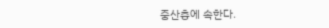중산층에 속한다.